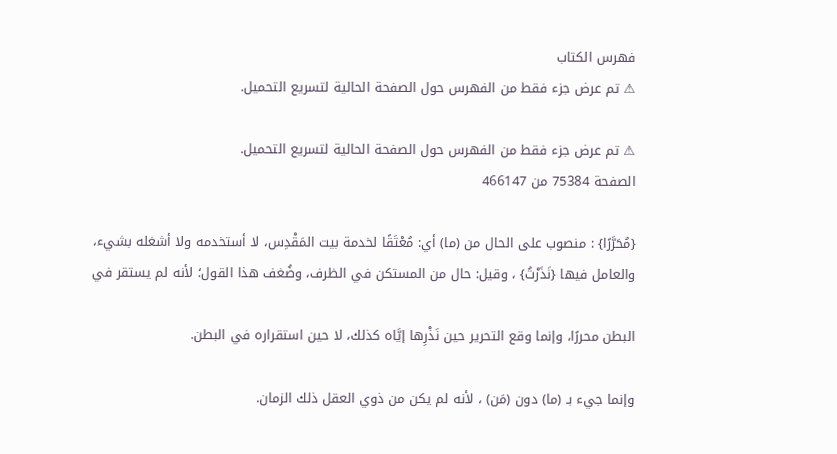فهرس الكتاب
⚠ تم عرض جزء فقط من الفهرس حول الصفحة الحالية لتسريع التحميل.

⚠ تم عرض جزء فقط من الفهرس حول الصفحة الحالية لتسريع التحميل.
الصفحة 75384 من 466147

{مُحَرَّرًا} : منصوب على الحال من (ما) أي: مُعْتَقًا لخدمة بيت المَقْدِس، لا أستخدمه ولا أشغله بشيء، والعامل فيها {نَذَرْتُ} ، وقيل: حال من المستكن في الظرف، وضُغف هذا القول؛ لأنه لم يستقر في

البطن محررًا، وإنما وقع التحرير حين نَذْرِها إيَّاه كذلك، لا حين استقراره في البطن.

وإنما جيء بـ (ما) دون (مَن) ، لأنه لم يكن من ذوي العقل ذلك الزمان.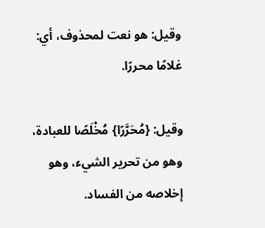وقيل: هو نعت لمحذوف، أي: غلامًا محررًا.

وقيل: {مُحَرَّرًا} مُخْلَصًا للعبادة، وهو من تحرير الشيء، وهو إخلاصه من الفساد.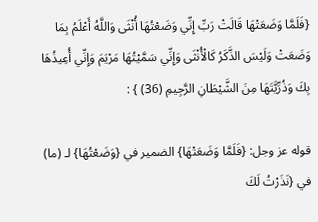{فَلَمَّا وَضَعَتْهَا قَالَتْ رَبِّ إِنِّي وَضَعْتُهَا أُنْثَى وَاللَّهُ أَعْلَمُ بِمَا وَضَعَتْ وَلَيْسَ الذَّكَرُ كَالْأُنْثَى وَإِنِّي سَمَّيْتُهَا مَرْيَمَ وَإِنِّي أُعِيذُهَا بِكَ وَذُرِّيَّتَهَا مِنَ الشَّيْطَانِ الرَّجِيمِ (36) } :

قوله عز وجل: {فَلَمَّا وَضَعَتْهَا} الضمير في {وَضَعْتُهَا} لـ (ما) في {نَذَرْتُ لَكَ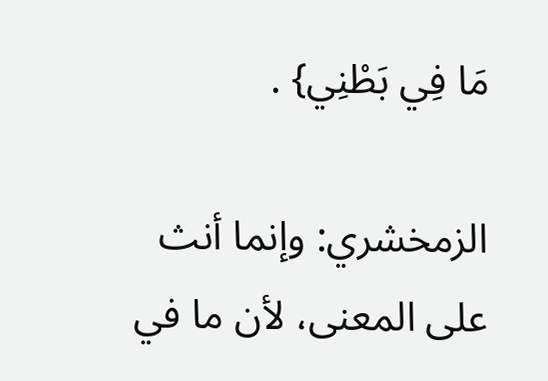مَا فِي بَطْنِي} .

الزمخشري: وإنما أنث على المعنى، لأن ما في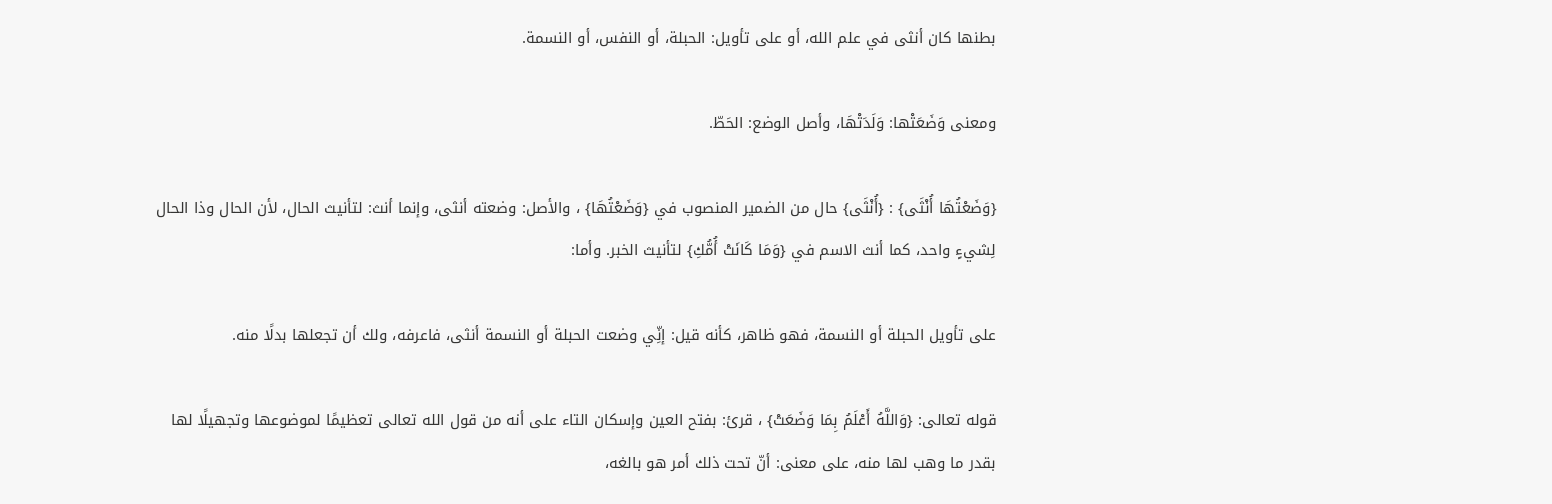بطنها كان أنثى في علم الله، أو على تأويل: الحبلة، أو النفس، أو النسمة.

ومعنى وَضَعَتْها: وَلَدَتْهَا، وأصل الوضع: الحَطّ.

{وَضَعْتُهَا أُنْثَى} : {أُنْثَى} حال من الضمير المنصوب في {وَضَعْتُهَا} ، والأصل: وضعته أنثى، وإنما أنث: لتأنيث الحال، لأن الحال وذا الحال لِشيءٍ واحد، كما أنث الاسم في {وَمَا كَانَتْ أُمُّكِ} لتأنيث الخبر. وأما:

على تأويل الحبلة أو النسمة، فهو ظاهر، كأنه قيل: إنِّي وضعت الحبلة أو النسمة أنثى، فاعرفه، ولك أن تجعلها بدلًا منه.

قوله تعالى: {وَاللَّهُ أَعْلَمُ بِمَا وَضَعَتْ} ، قرئ: بفتح العين وإسكان التاء على أنه من قول الله تعالى تعظيمًا لموضوعها وتجهيلًا لها بقدر ما وهب لها منه، على معنى: أنّ تحت ذلك أمر هو بالغه،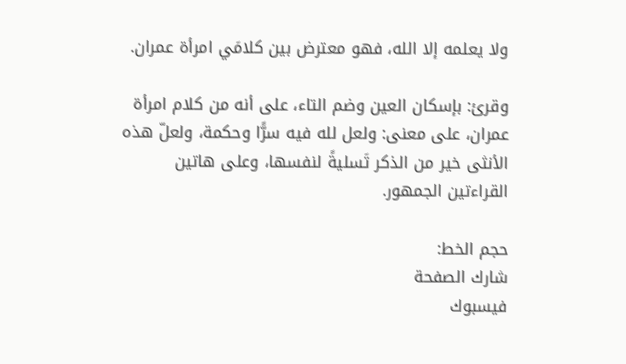ولا يعلمه إلا الله، فهو معترض بين كلامَي امرأة عمران.

وقرئ: بإسكان العين وضم التاء، على أنه من كلام امرأة عمران، على معنى: ولعل لله فيه سرًّا وحكمة، ولعلّ هذه الأنثى خير من الذكر تَسليةً لنفسها، وعلى هاتين القراءتين الجمهور.

حجم الخط:
شارك الصفحة
فيسبوك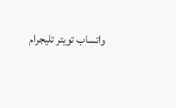واتساب تويتر تليجرام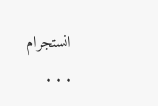انستجرام
. . .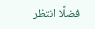فضلًا انتظر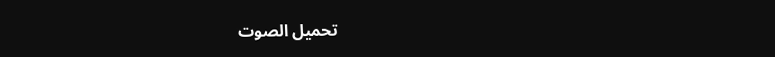تحميل الصوت